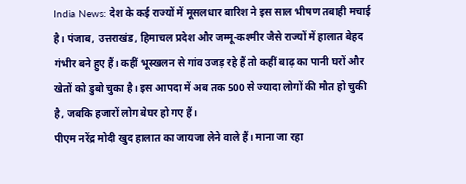India News: देश के कई राज्यों में मूसलधार बारिश ने इस साल भीषण तबाही मचाई है। पंजाब, उत्तराखंड, हिमाचल प्रदेश और जम्मू-कश्मीर जैसे राज्यों में हालात बेहद गंभीर बने हुए हैं। कहीं भूस्खलन से गांव उजड़ रहे हैं तो कहीं बाढ़ का पानी घरों और खेतों को डुबो चुका है। इस आपदा में अब तक 500 से ज्यादा लोगों की मौत हो चुकी है, जबकि हजारों लोग बेघर हो गए हैं।
पीएम नरेंद्र मोदी खुद हालात का जायजा लेने वाले हैं। माना जा रहा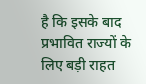है कि इसके बाद प्रभावित राज्यों के लिए बड़ी राहत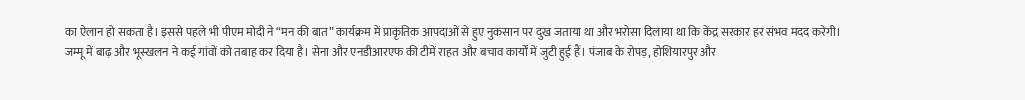का ऐलान हो सकता है। इससे पहले भी पीएम मोदी ने “मन की बात” कार्यक्रम में प्राकृतिक आपदाओं से हुए नुकसान पर दुख जताया था और भरोसा दिलाया था कि केंद्र सरकार हर संभव मदद करेगी।
जम्मू में बाढ़ और भूस्खलन ने कई गांवों को तबाह कर दिया है। सेना और एनडीआरएफ की टीमें राहत और बचाव कार्यों में जुटी हुई हैं। पंजाब के रोपड़, होशियारपुर और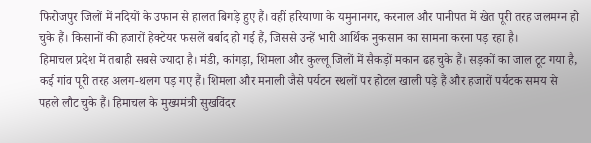फिरोजपुर जिलों में नदियों के उफान से हालत बिगड़े हुए हैं। वहीं हरियाणा के यमुनानगर, करनाल और पानीपत में खेत पूरी तरह जलमग्न हो चुके हैं। किसानों की हजारों हेक्टेयर फसलें बर्बाद हो गई हैं, जिससे उन्हें भारी आर्थिक नुकसान का सामना करना पड़ रहा है।
हिमाचल प्रदेश में तबाही सबसे ज्यादा है। मंडी, कांगड़ा, शिमला और कुल्लू जिलों में सैकड़ों मकान ढह चुके हैं। सड़कों का जाल टूट गया है, कई गांव पूरी तरह अलग-थलग पड़ गए हैं। शिमला और मनाली जैसे पर्यटन स्थलों पर होटल खाली पड़े हैं और हजारों पर्यटक समय से पहले लौट चुके हैं। हिमाचल के मुख्यमंत्री सुखविंदर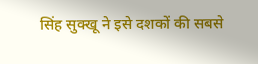सिंह सुक्खू ने इसे दशकों की सबसे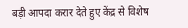बड़ी आपदा करार देते हुए केंद्र से विशेष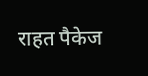राहत पैकेज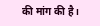की मांग की है।